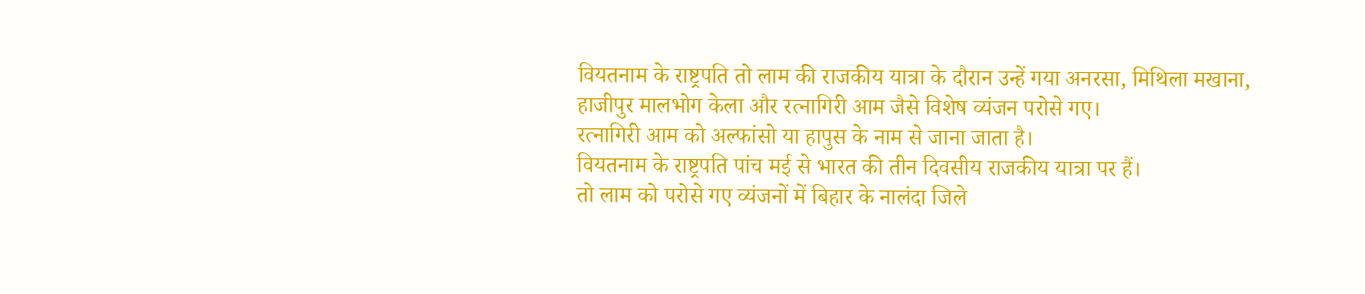वियतनाम के राष्ट्रपति तो लाम की राजकीय यात्रा के दौरान उन्हें गया अनरसा, मिथिला मखाना, हाजीपुर मालभोग केला और रत्नागिरी आम जैसे विशेष व्यंजन परोसे गए।
रत्नागिरी आम को अल्फांसो या हापुस के नाम से जाना जाता है।
वियतनाम के राष्ट्रपति पांच मई से भारत की तीन दिवसीय राजकीय यात्रा पर हैं।
तो लाम को परोसे गए व्यंजनों में बिहार के नालंदा जिले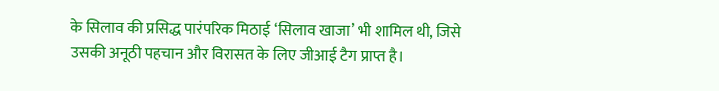के सिलाव की प्रसिद्ध पारंपरिक मिठाई ‘सिलाव खाजा’ भी शामिल थी, जिसे उसकी अनूठी पहचान और विरासत के लिए जीआई टैग प्राप्त है।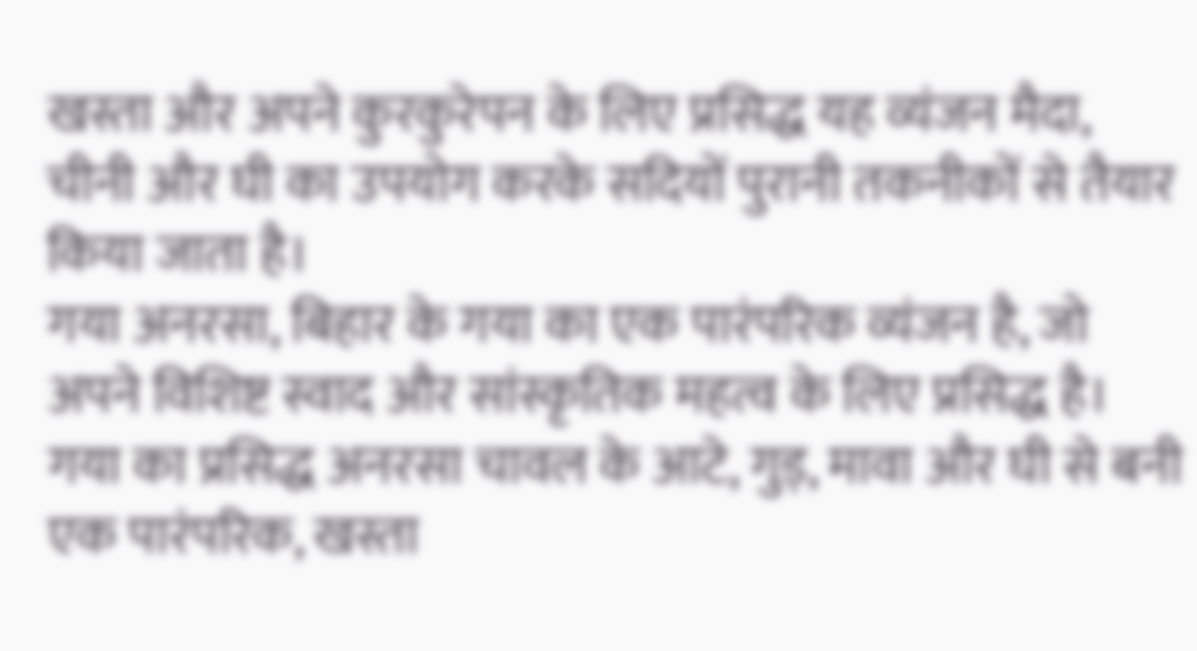खस्ता और अपने कुरकुरेपन के लिए प्रसिद्ध यह व्यंजन मैदा, चीनी और घी का उपयोग करके सदियों पुरानी तकनीकों से तैयार किया जाता है।
गया अनरसा, बिहार के गया का एक पारंपरिक व्यंजन है, जो अपने विशिष्ट स्वाद और सांस्कृतिक महत्व के लिए प्रसिद्ध है।
गया का प्रसिद्ध अनरसा चावल के आटे, गुड़, मावा और घी से बनी एक पारंपरिक, खस्ता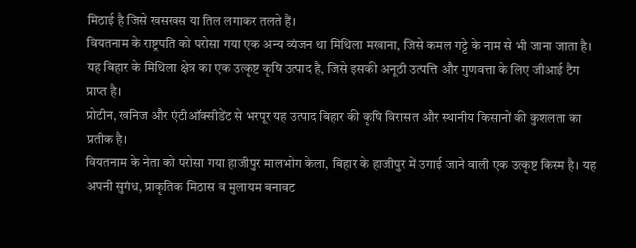मिठाई है जिसे खसखस या तिल लगाकर तलते हैं।
वियतनाम के राष्ट्रपति को परोसा गया एक अन्य व्यंजन था मिथिला मखाना, जिसे कमल गट्टे के नाम से भी जाना जाता है।
यह बिहार के मिथिला क्षेत्र का एक उत्कृष्ट कृषि उत्पाद है, जिसे इसकी अनूठी उत्पत्ति और गुणवत्ता के लिए जीआई टैग प्राप्त है।
प्रोटीन, खनिज और एंटीऑक्सीडेंट से भरपूर यह उत्पाद बिहार की कृषि विरासत और स्थानीय किसानों की कुशलता का प्रतीक है।
वियतनाम के नेता को परोसा गया हाजीपुर मालभोग केला, बिहार के हाजीपुर में उगाई जाने वाली एक उत्कृष्ट किस्म है। यह अपनी सुगंध, प्राकृतिक मिठास व मुलायम बनावट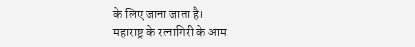के लिए जाना जाता है।
महाराष्ट्र के रत्नागिरी के आम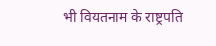भी वियतनाम के राष्ट्रपति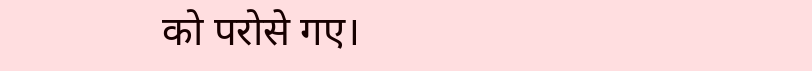को परोसे गए।